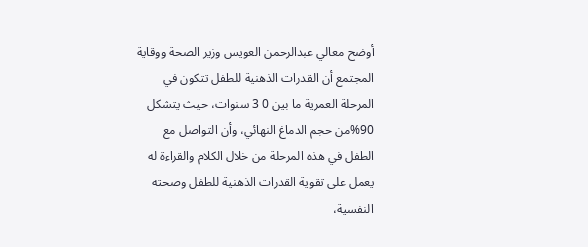أوضح معالي عبدالرحمن العويس وزير الصحة ووقاية المجتمع أن القدرات الذهنية للطفل تتكون في المرحلة العمرية ما بين 0 3 سنوات، حيث يتشكل 90%من حجم الدماغ النهائي، وأن التواصل مع الطفل في هذه المرحلة من خلال الكلام والقراءة له يعمل على تقوية القدرات الذهنية للطفل وصحته النفسية،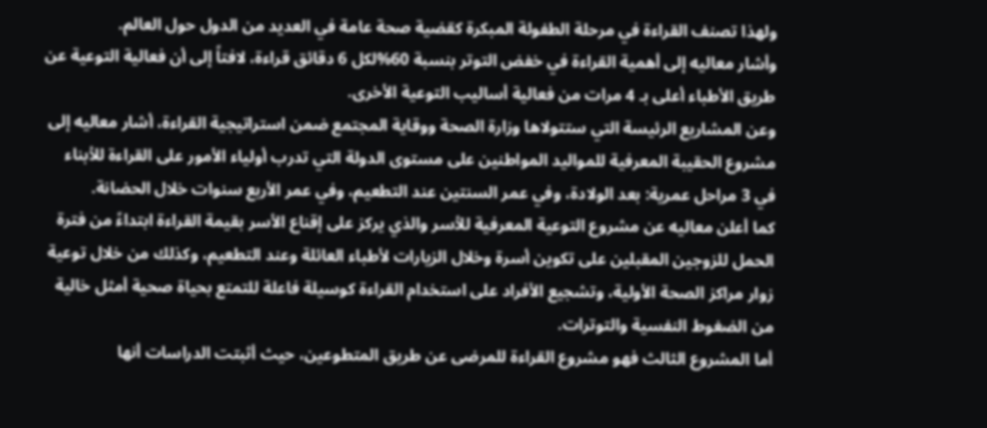ولهذا تصنف القراءة في مرحلة الطفولة المبكرة كقضية صحة عامة في العديد من الدول حول العالم.
وأشار معاليه إلى أهمية القراءة في خفض التوتر بنسبة 60%لكل 6 دقائق قراءة، لافتاً إلى أن فعالية التوعية عن طريق الأطباء أعلى بـ 4 مرات من فعالية أساليب التوعية الأخرى.
وعن المشاريع الرئيسة التي ستتولاها وزارة الصحة ووقاية المجتمع ضمن استراتيجية القراءة، أشار معاليه إلى مشروع الحقيبة المعرفية للمواليد المواطنين على مستوى الدولة التي تدرب أولياء الأمور على القراءة للأبناء في 3 مراحل عمرية: بعد الولادة، وفي عمر السنتين عند التطعيم، وفي عمر الأربع سنوات خلال الحضانة.
كما أعلن معاليه عن مشروع التوعية المعرفية للأسر والذي يركز على إقناع الأسر بقيمة القراءة ابتداءً من فترة الحمل للزوجين المقبلين على تكوين أسرة وخلال الزيارات لأطباء العائلة وعند التطعيم، وكذلك من خلال توعية زوار مراكز الصحة الأولية، وتشجيع الأفراد على استخدام القراءة كوسيلة فاعلة للتمتع بحياة صحية أمثل خالية من الضغوط النفسية والتوترات.
أما المشروع الثالث فهو مشروع القراءة للمرضى عن طريق المتطوعين، حيث أثبتت الدراسات أنها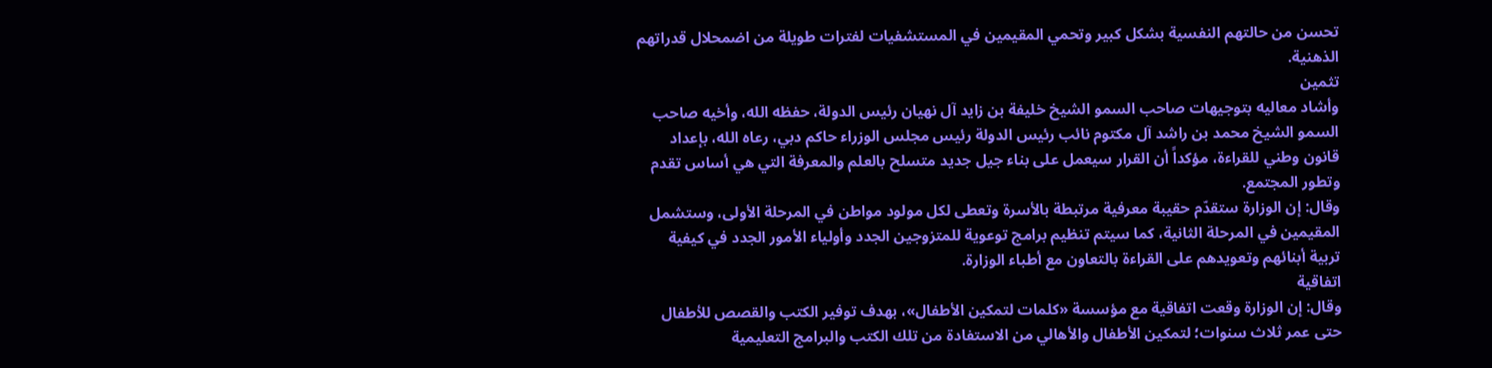تحسن من حالتهم النفسية بشكل كبير وتحمي المقيمين في المستشفيات لفترات طويلة من اضمحلال قدراتهم الذهنية.
تثمين
وأشاد معاليه بتوجيهات صاحب السمو الشيخ خليفة بن زايد آل نهيان رئيس الدولة، حفظه الله، وأخيه صاحب السمو الشيخ محمد بن راشد آل مكتوم نائب رئيس الدولة رئيس مجلس الوزراء حاكم دبي، رعاه الله، بإعداد قانون وطني للقراءة، مؤكداً أن القرار سيعمل على بناء جيل جديد متسلح بالعلم والمعرفة التي هي أساس تقدم وتطور المجتمع.
وقال: إن الوزارة ستقدّم حقيبة معرفية مرتبطة بالأسرة وتعطى لكل مولود مواطن في المرحلة الأولى، وستشمل المقيمين في المرحلة الثانية، كما سيتم تنظيم برامج توعوية للمتزوجين الجدد وأولياء الأمور الجدد في كيفية تربية أبنائهم وتعويدهم على القراءة بالتعاون مع أطباء الوزارة.
اتفاقية
وقال: إن الوزارة وقعت اتفاقية مع مؤسسة «كلمات لتمكين الأطفال»، بهدف توفير الكتب والقصص للأطفال حتى عمر ثلاث سنوات؛ لتمكين الأطفال والأهالي من الاستفادة من تلك الكتب والبرامج التعليمية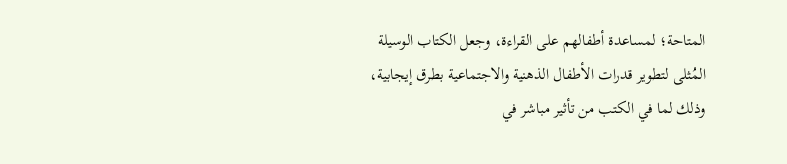المتاحة؛ لمساعدة أطفالهم على القراءة، وجعل الكتاب الوسيلة المُثلى لتطوير قدرات الأطفال الذهنية والاجتماعية بطرق إيجابية، وذلك لما في الكتب من تأثير مباشر في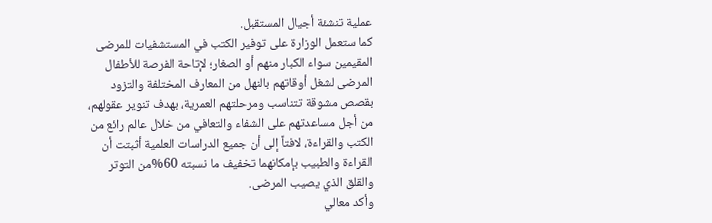عملية تنشئة أجيال المستقبل.
كما ستعمل الوزارة على توفير الكتب في المستشفيات للمرضى المقيمين سواء الكبار منهم أو الصغار؛ لإتاحة الفرصة للأطفال المرضى لشغل أوقاتهم بالنهل من المعارف المختلفة والتزود بقصص مشوقة تتناسب ومرحلتهم العمرية، بهدف تنوير عقولهم، من أجل مساعدتهم على الشفاء والتعافي من خلال عالم رائع من الكتب والقراءة، لافتاً إلى أن جميع الدراسات العلمية أثبتت أن القراءة والطبيب بإمكانهما تخفيف ما نسبته 60%من التوتر والقلق الذي يصيب المرضى.
وأكد معالي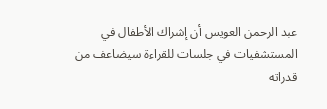عبد الرحمن العويس أن إشراك الأطفال في المستشفيات في جلسات للقراءة سيضاعف من قدراته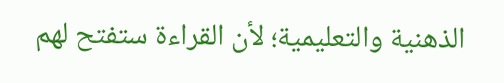الذهنية والتعليمية؛ لأن القراءة ستفتح لهم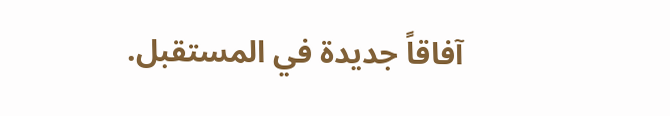آفاقاً جديدة في المستقبل.